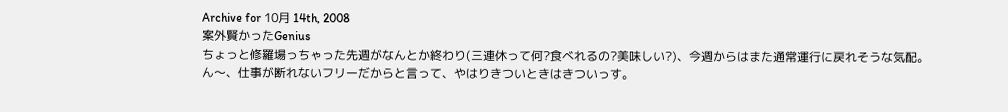Archive for 10月 14th, 2008
案外賢かったGenius
ちょっと修羅場っちゃった先週がなんとか終わり(三連休って何?食べれるの?美味しい?)、今週からはまた通常運行に戻れそうな気配。ん〜、仕事が断れないフリーだからと言って、やはりきついときはきついっす。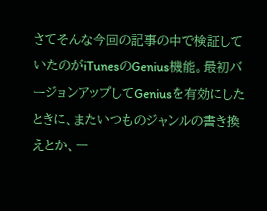さてそんな今回の記事の中で検証していたのがiTunesのGenius機能。最初バージョンアップしてGeniusを有効にしたときに、またいつものジャンルの書き換えとか、一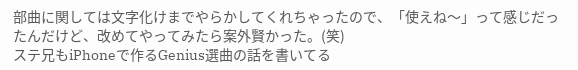部曲に関しては文字化けまでやらかしてくれちゃったので、「使えね〜」って感じだったんだけど、改めてやってみたら案外賢かった。(笑)
ステ兄もiPhoneで作るGenius選曲の話を書いてる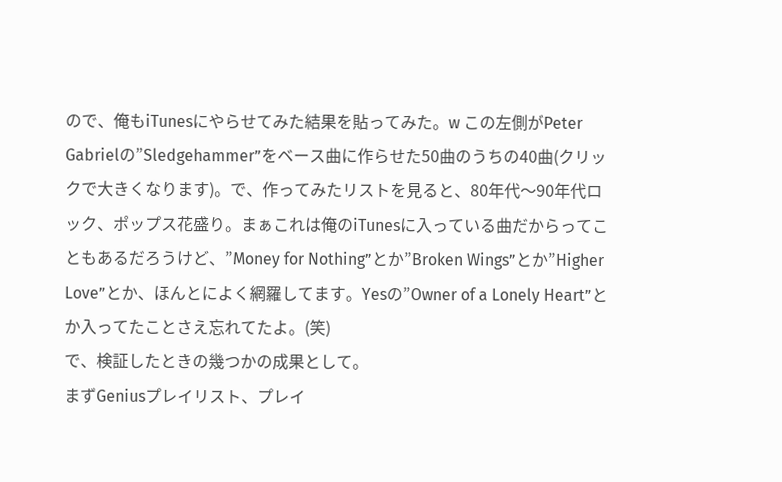ので、俺もiTunesにやらせてみた結果を貼ってみた。w この左側がPeter Gabrielの”Sledgehammer”をベース曲に作らせた50曲のうちの40曲(クリックで大きくなります)。で、作ってみたリストを見ると、80年代〜90年代ロック、ポップス花盛り。まぁこれは俺のiTunesに入っている曲だからってこともあるだろうけど、”Money for Nothing”とか”Broken Wings”とか”Higher Love”とか、ほんとによく網羅してます。Yesの”Owner of a Lonely Heart”とか入ってたことさえ忘れてたよ。(笑)
で、検証したときの幾つかの成果として。
まずGeniusプレイリスト、プレイ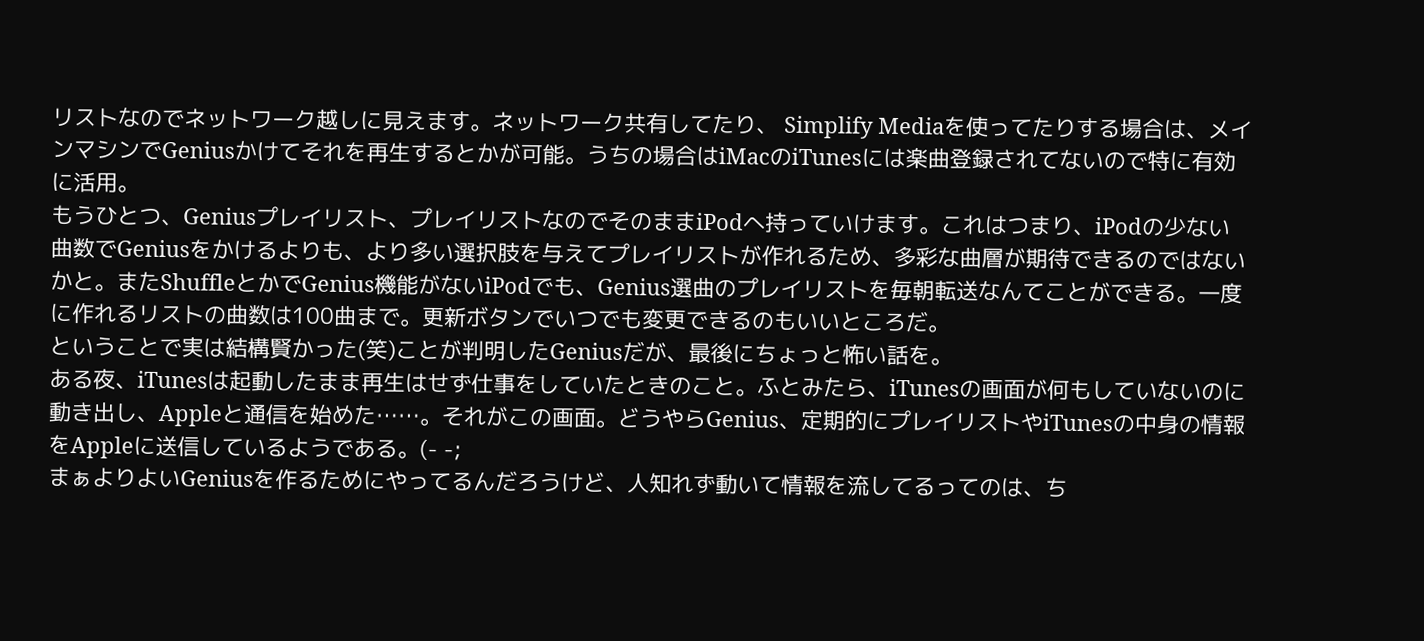リストなのでネットワーク越しに見えます。ネットワーク共有してたり、 Simplify Mediaを使ってたりする場合は、メインマシンでGeniusかけてそれを再生するとかが可能。うちの場合はiMacのiTunesには楽曲登録されてないので特に有効に活用。
もうひとつ、Geniusプレイリスト、プレイリストなのでそのままiPodへ持っていけます。これはつまり、iPodの少ない曲数でGeniusをかけるよりも、より多い選択肢を与えてプレイリストが作れるため、多彩な曲層が期待できるのではないかと。またShuffleとかでGenius機能がないiPodでも、Genius選曲のプレイリストを毎朝転送なんてことができる。一度に作れるリストの曲数は100曲まで。更新ボタンでいつでも変更できるのもいいところだ。
ということで実は結構賢かった(笑)ことが判明したGeniusだが、最後にちょっと怖い話を。
ある夜、iTunesは起動したまま再生はせず仕事をしていたときのこと。ふとみたら、iTunesの画面が何もしていないのに動き出し、Appleと通信を始めた……。それがこの画面。どうやらGenius、定期的にプレイリストやiTunesの中身の情報をAppleに送信しているようである。(- -;
まぁよりよいGeniusを作るためにやってるんだろうけど、人知れず動いて情報を流してるってのは、ち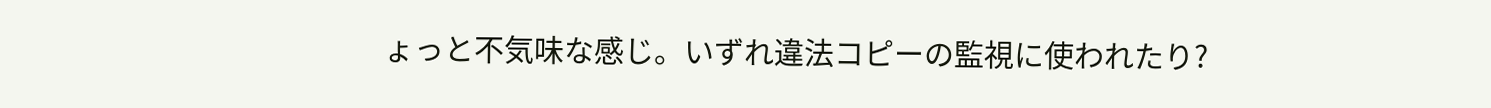ょっと不気味な感じ。いずれ違法コピーの監視に使われたり?